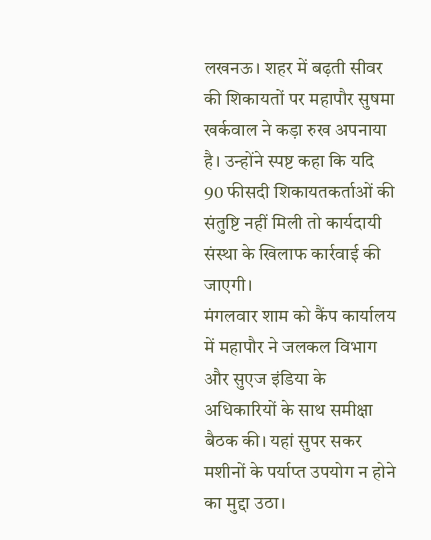लखनऊ। शहर में बढ़ती सीवर की शिकायतों पर महापौर सुषमा खर्कवाल ने कड़ा रुख अपनाया है। उन्होंने स्पष्ट कहा कि यदि 90 फीसदी शिकायतकर्ताओं की संतुष्टि नहीं मिली तो कार्यदायी संस्था के खिलाफ कार्रवाई की जाएगी।
मंगलवार शाम को कैंप कार्यालय में महापौर ने जलकल विभाग और सुएज इंडिया के अधिकारियों के साथ समीक्षा बैठक की। यहां सुपर सकर मशीनों के पर्याप्त उपयोग न होने का मुद्दा उठा।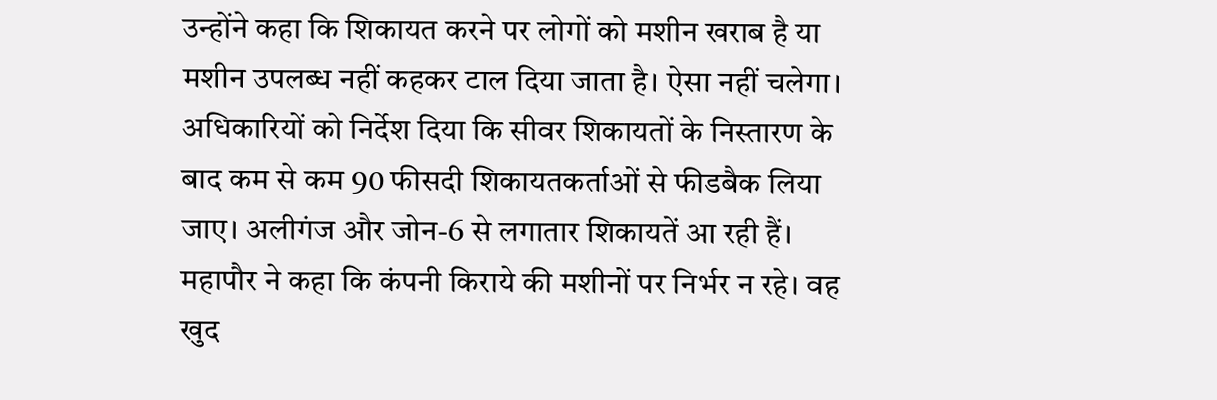उन्होंने कहा कि शिकायत करने पर लोगों को मशीन खराब है या मशीन उपलब्ध नहीं कहकर टाल दिया जाता है। ऐसा नहीं चलेगा। अधिकारियों को निर्देश दिया कि सीवर शिकायतों के निस्तारण के बाद कम से कम 90 फीसदी शिकायतकर्ताओं से फीडबैक लिया जाए। अलीगंज और जोन-6 से लगातार शिकायतें आ रही हैं।
महापौर ने कहा कि कंपनी किराये की मशीनों पर निर्भर न रहे। वह खुद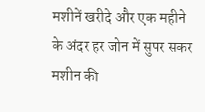मशीनें खरीदे और एक महीने के अंदर हर जोन में सुपर सकर मशीन की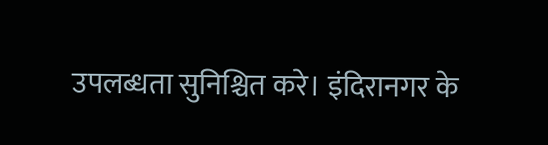उपलब्धता सुनिश्चित करे। इंदिरानगर के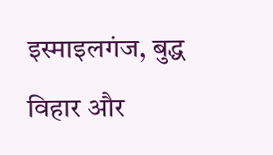इस्माइलगंज, बुद्ध विहार और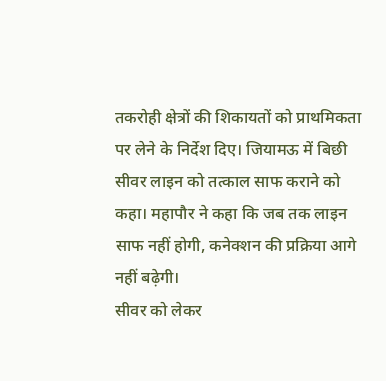तकरोही क्षेत्रों की शिकायतों को प्राथमिकता पर लेने के निर्देश दिए। जियामऊ में बिछी सीवर लाइन को तत्काल साफ कराने को कहा। महापौर ने कहा कि जब तक लाइन साफ नहीं होगी, कनेक्शन की प्रक्रिया आगे नहीं बढ़ेगी।
सीवर को लेकर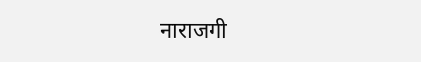नाराजगी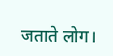जताते लोग।